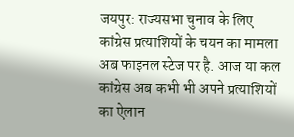जयपुर: राज्यसभा चुनाव के लिए कांग्रेस प्रत्याशियों के चयन का मामला अब फाइनल स्टेज पर है. आज या कल कांग्रेस अब कभी भी अपने प्रत्याशियों का ऐलान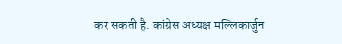कर सकती है. कांग्रेस अध्यक्ष मल्लिकार्जुन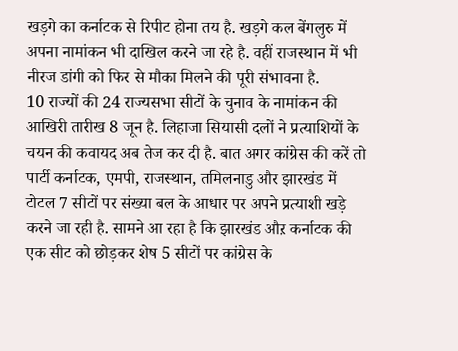खड़गे का कर्नाटक से रिपीट होना तय है. खड़गे कल बेंगलुरु में अपना नामांकन भी दाखिल करने जा रहे है. वहीं राजस्थान में भी नीरज डांगी को फिर से मौका मिलने की पूरी संभावना है.
10 राज्यों की 24 राज्यसभा सीटों के चुनाव के नामांकन की आखिरी तारीख 8 जून है. लिहाजा सियासी दलों ने प्रत्याशियों के चयन की कवायद अब तेज कर दी है. बात अगर कांग्रेस की करें तो पार्टी कर्नाटक, एमपी, राजस्थान, तमिलनाडु और झारखंड में टोटल 7 सीटों पर संख्या बल के आधार पर अपने प्रत्याशी खड़े करने जा रही है. सामने आ रहा है कि झारखंड औऱ कर्नाटक की एक सीट को छोड़कर शेष 5 सीटों पर कांग्रेस के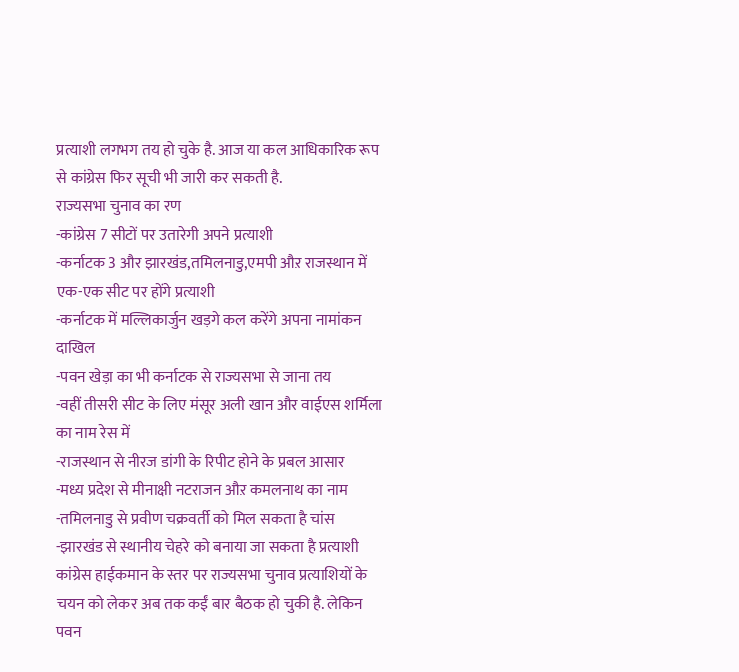प्रत्याशी लगभग तय हो चुके है. आज या कल आधिकारिक रूप से कांग्रेस फिर सूची भी जारी कर सकती है.
राज्यसभा चुनाव का रण
-कांग्रेस 7 सीटों पर उतारेगी अपने प्रत्याशी
-कर्नाटक 3 और झारखंड,तमिलनाडु,एमपी औऱ राजस्थान में एक-एक सीट पर होंगे प्रत्याशी
-कर्नाटक में मल्लिकार्जुन खड़गे कल करेंगे अपना नामांकन दाखिल
-पवन खेड़ा का भी कर्नाटक से राज्यसभा से जाना तय
-वहीं तीसरी सीट के लिए मंसूर अली खान और वाईएस शर्मिला का नाम रेस में
-राजस्थान से नीरज डांगी के रिपीट होने के प्रबल आसार
-मध्य प्रदेश से मीनाक्षी नटराजन औऱ कमलनाथ का नाम
-तमिलनाडु से प्रवीण चक्रवर्ती को मिल सकता है चांस
-झारखंड से स्थानीय चेहरे को बनाया जा सकता है प्रत्याशी
कांग्रेस हाईकमान के स्तर पर राज्यसभा चुनाव प्रत्याशियों के चयन को लेकर अब तक कईं बार बैठक हो चुकी है. लेकिन पवन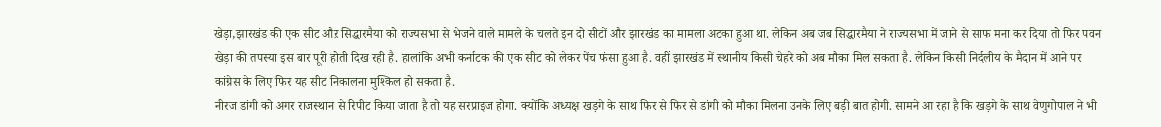खेड़ा,झारखंड की एक सीट औऱ सिद्धारमैया को राज्यसभा से भेजने वाले मामले के चलते इन दो सीटों और झारखंड का मामला अटका हुआ था. लेकिन अब जब सिद्धारमैया ने राज्यसभा में जाने से साफ मना कर दिया तो फिर पवन खेड़ा की तपस्या इस बार पूरी होती दिख रही है. हालांकि अभी कर्नाटक की एक सीट को लेकर पेंच फंसा हुआ है. वहीं झारखंड में स्थानीय किसी चेहरे को अब मौका मिल सकता है. लेकिन किसी निर्दलीय के मैदान में आने पर कांग्रेस के लिए फिर यह सीट निकालना मुश्किल हो सकता है.
नीरज डांगी को अगर राजस्थान से रिपीट किया जाता है तो यह सरप्राइज होगा. क्योंकि अध्यक्ष खड़गे के साथ फिर से फिर से डांगी को मौका मिलना उनके लिए बड़ी बात होगी. सामने आ रहा है कि खड़गे के साथ वेणुगोपाल ने भी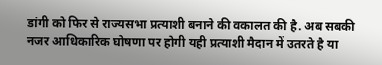डांगी को फिर से राज्यसभा प्रत्याशी बनाने की वकालत की है. अब सबकी नजर आधिकारिक घोषणा पर होगी यही प्रत्याशी मैदान में उतरते है या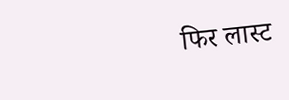फिर लास्ट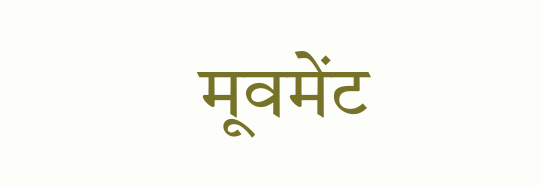मूवमेंट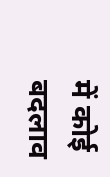में कोई बदलाव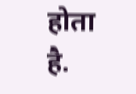होता है.